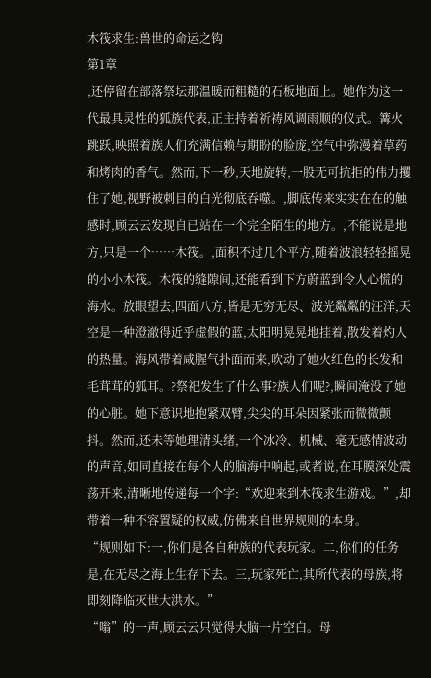木筏求生:兽世的命运之钩
第1章
,还停留在部落祭坛那温暖而粗糙的石板地面上。她作为这一代最具灵性的狐族代表,正主持着祈祷风调雨顺的仪式。篝火跳跃,映照着族人们充满信赖与期盼的脸庞,空气中弥漫着草药和烤肉的香气。然而,下一秒,天地旋转,一股无可抗拒的伟力攫住了她,视野被刺目的白光彻底吞噬。,脚底传来实实在在的触感时,顾云云发现自已站在一个完全陌生的地方。,不能说是地方,只是一个……木筏。,面积不过几个平方,随着波浪轻轻摇晃的小小木筏。木筏的缝隙间,还能看到下方蔚蓝到令人心慌的海水。放眼望去,四面八方,皆是无穷无尽、波光粼粼的汪洋,天空是一种澄澈得近乎虚假的蓝,太阳明晃晃地挂着,散发着灼人的热量。海风带着咸腥气扑面而来,吹动了她火红色的长发和毛茸茸的狐耳。?祭祀发生了什么事?族人们呢?,瞬间淹没了她的心脏。她下意识地抱紧双臂,尖尖的耳朵因紧张而微微颤抖。然而,还未等她理清头绪,一个冰冷、机械、毫无感情波动的声音,如同直接在每个人的脑海中响起,或者说,在耳膜深处震荡开来,清晰地传递每一个字:“欢迎来到木筏求生游戏。”,却带着一种不容置疑的权威,仿佛来自世界规则的本身。
“规则如下:一,你们是各自种族的代表玩家。二,你们的任务是,在无尽之海上生存下去。三,玩家死亡,其所代表的母族,将即刻降临灭世大洪水。”
“嗡”的一声,顾云云只觉得大脑一片空白。母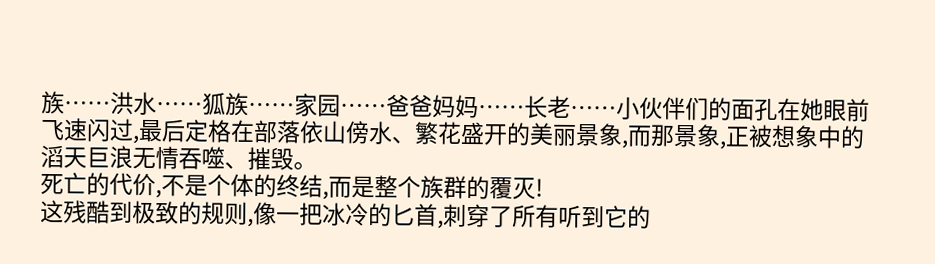族……洪水……狐族……家园……爸爸妈妈……长老……小伙伴们的面孔在她眼前飞速闪过,最后定格在部落依山傍水、繁花盛开的美丽景象,而那景象,正被想象中的滔天巨浪无情吞噬、摧毁。
死亡的代价,不是个体的终结,而是整个族群的覆灭!
这残酷到极致的规则,像一把冰冷的匕首,刺穿了所有听到它的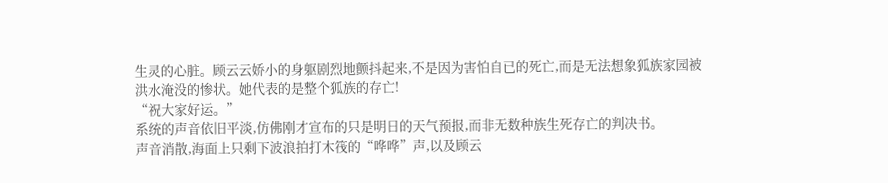生灵的心脏。顾云云娇小的身躯剧烈地颤抖起来,不是因为害怕自已的死亡,而是无法想象狐族家园被洪水淹没的惨状。她代表的是整个狐族的存亡!
“祝大家好运。”
系统的声音依旧平淡,仿佛刚才宣布的只是明日的天气预报,而非无数种族生死存亡的判决书。
声音消散,海面上只剩下波浪拍打木筏的“哗哗”声,以及顾云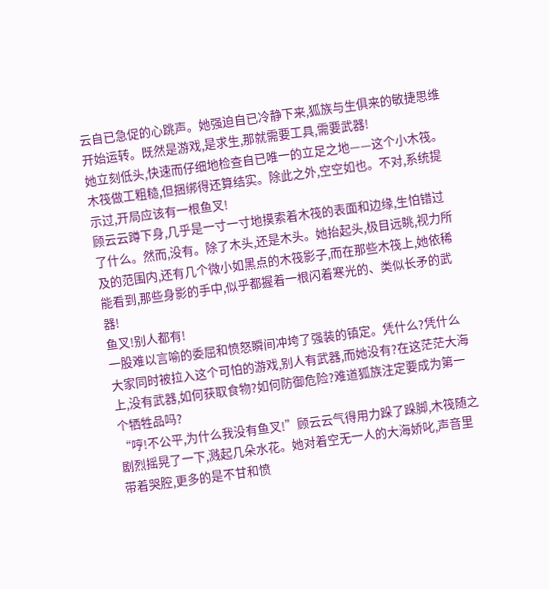云自已急促的心跳声。她强迫自已冷静下来,狐族与生俱来的敏捷思维开始运转。既然是游戏,是求生,那就需要工具,需要武器!
她立刻低头,快速而仔细地检查自已唯一的立足之地——这个小木筏。木筏做工粗糙,但捆绑得还算结实。除此之外,空空如也。不对,系统提示过,开局应该有一根鱼叉!
顾云云蹲下身,几乎是一寸一寸地摸索着木筏的表面和边缘,生怕错过了什么。然而,没有。除了木头,还是木头。她抬起头,极目远眺,视力所及的范围内,还有几个微小如黑点的木筏影子,而在那些木筏上,她依稀能看到,那些身影的手中,似乎都握着一根闪着寒光的、类似长矛的武器!
鱼叉!别人都有!
一股难以言喻的委屈和愤怒瞬间冲垮了强装的镇定。凭什么?凭什么大家同时被拉入这个可怕的游戏,别人有武器,而她没有?在这茫茫大海上,没有武器,如何获取食物?如何防御危险?难道狐族注定要成为第一个牺牲品吗?
“哼!不公平,为什么我没有鱼叉!”顾云云气得用力跺了跺脚,木筏随之剧烈摇晃了一下,溅起几朵水花。她对着空无一人的大海娇叱,声音里带着哭腔,更多的是不甘和愤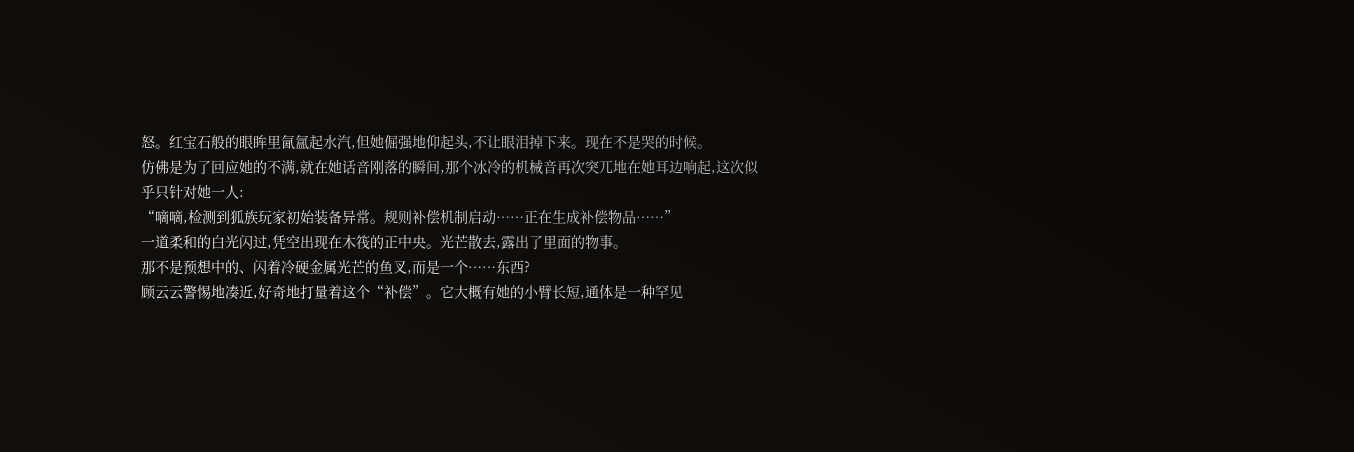怒。红宝石般的眼眸里氤氲起水汽,但她倔强地仰起头,不让眼泪掉下来。现在不是哭的时候。
仿佛是为了回应她的不满,就在她话音刚落的瞬间,那个冰冷的机械音再次突兀地在她耳边响起,这次似乎只针对她一人:
“嘀嘀,检测到狐族玩家初始装备异常。规则补偿机制启动……正在生成补偿物品……”
一道柔和的白光闪过,凭空出现在木筏的正中央。光芒散去,露出了里面的物事。
那不是预想中的、闪着冷硬金属光芒的鱼叉,而是一个……东西?
顾云云警惕地凑近,好奇地打量着这个“补偿”。它大概有她的小臂长短,通体是一种罕见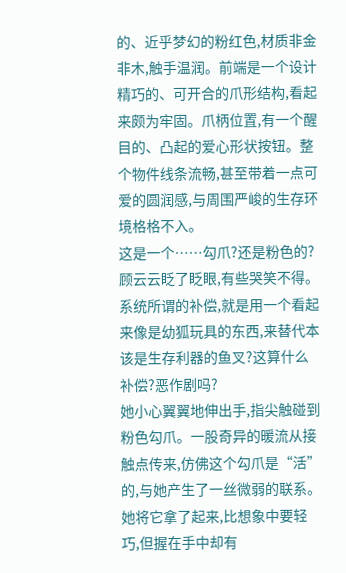的、近乎梦幻的粉红色,材质非金非木,触手温润。前端是一个设计精巧的、可开合的爪形结构,看起来颇为牢固。爪柄位置,有一个醒目的、凸起的爱心形状按钮。整个物件线条流畅,甚至带着一点可爱的圆润感,与周围严峻的生存环境格格不入。
这是一个……勾爪?还是粉色的?
顾云云眨了眨眼,有些哭笑不得。系统所谓的补偿,就是用一个看起来像是幼狐玩具的东西,来替代本该是生存利器的鱼叉?这算什么补偿?恶作剧吗?
她小心翼翼地伸出手,指尖触碰到粉色勾爪。一股奇异的暖流从接触点传来,仿佛这个勾爪是“活”的,与她产生了一丝微弱的联系。她将它拿了起来,比想象中要轻巧,但握在手中却有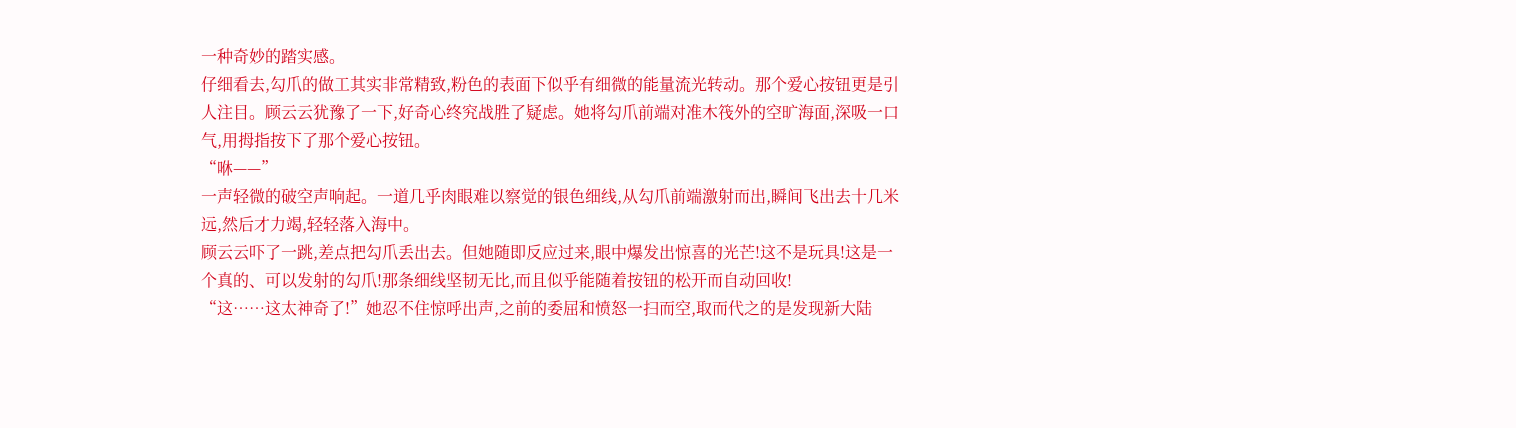一种奇妙的踏实感。
仔细看去,勾爪的做工其实非常精致,粉色的表面下似乎有细微的能量流光转动。那个爱心按钮更是引人注目。顾云云犹豫了一下,好奇心终究战胜了疑虑。她将勾爪前端对准木筏外的空旷海面,深吸一口气,用拇指按下了那个爱心按钮。
“咻——”
一声轻微的破空声响起。一道几乎肉眼难以察觉的银色细线,从勾爪前端激射而出,瞬间飞出去十几米远,然后才力竭,轻轻落入海中。
顾云云吓了一跳,差点把勾爪丢出去。但她随即反应过来,眼中爆发出惊喜的光芒!这不是玩具!这是一个真的、可以发射的勾爪!那条细线坚韧无比,而且似乎能随着按钮的松开而自动回收!
“这……这太神奇了!”她忍不住惊呼出声,之前的委屈和愤怒一扫而空,取而代之的是发现新大陆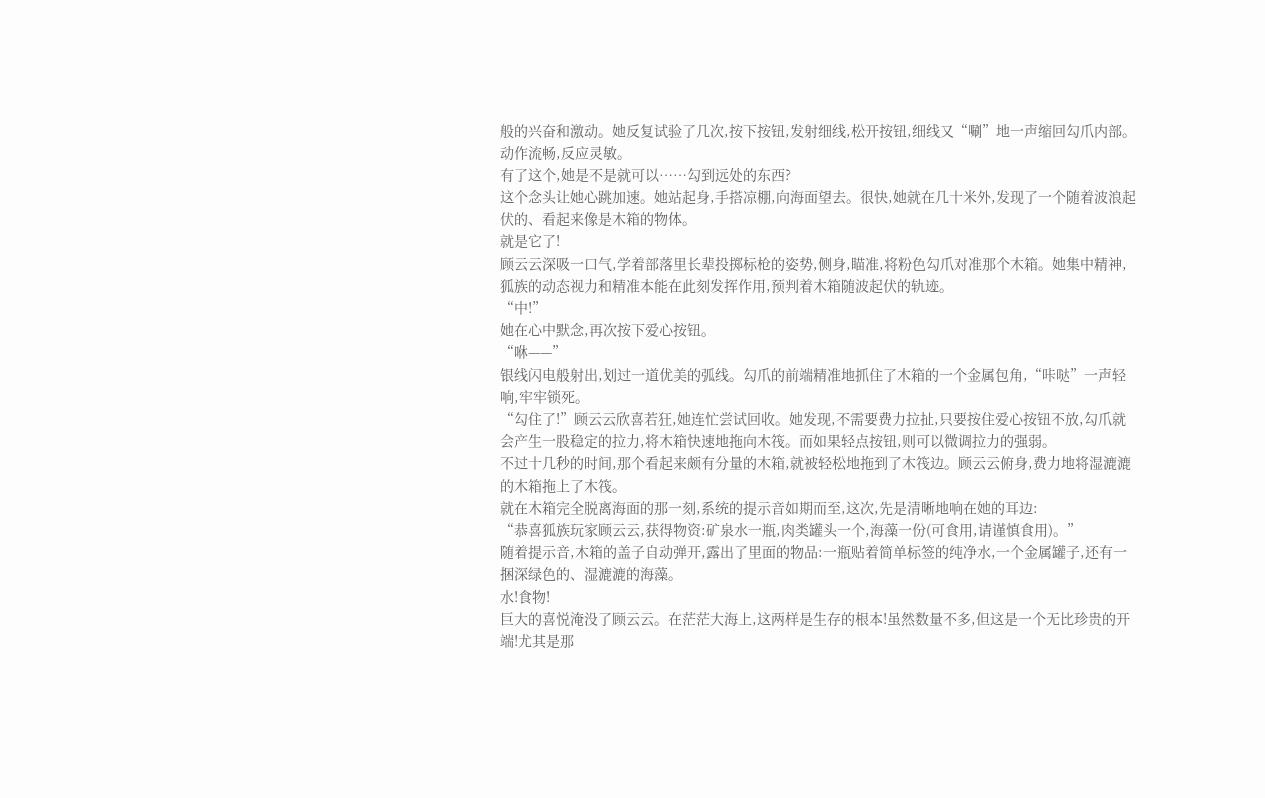般的兴奋和激动。她反复试验了几次,按下按钮,发射细线,松开按钮,细线又“唰”地一声缩回勾爪内部。动作流畅,反应灵敏。
有了这个,她是不是就可以……勾到远处的东西?
这个念头让她心跳加速。她站起身,手搭凉棚,向海面望去。很快,她就在几十米外,发现了一个随着波浪起伏的、看起来像是木箱的物体。
就是它了!
顾云云深吸一口气,学着部落里长辈投掷标枪的姿势,侧身,瞄准,将粉色勾爪对准那个木箱。她集中精神,狐族的动态视力和精准本能在此刻发挥作用,预判着木箱随波起伏的轨迹。
“中!”
她在心中默念,再次按下爱心按钮。
“咻——”
银线闪电般射出,划过一道优美的弧线。勾爪的前端精准地抓住了木箱的一个金属包角,“咔哒”一声轻响,牢牢锁死。
“勾住了!”顾云云欣喜若狂,她连忙尝试回收。她发现,不需要费力拉扯,只要按住爱心按钮不放,勾爪就会产生一股稳定的拉力,将木箱快速地拖向木筏。而如果轻点按钮,则可以微调拉力的强弱。
不过十几秒的时间,那个看起来颇有分量的木箱,就被轻松地拖到了木筏边。顾云云俯身,费力地将湿漉漉的木箱拖上了木筏。
就在木箱完全脱离海面的那一刻,系统的提示音如期而至,这次,先是清晰地响在她的耳边:
“恭喜狐族玩家顾云云,获得物资:矿泉水一瓶,肉类罐头一个,海藻一份(可食用,请谨慎食用)。”
随着提示音,木箱的盖子自动弹开,露出了里面的物品:一瓶贴着简单标签的纯净水,一个金属罐子,还有一捆深绿色的、湿漉漉的海藻。
水!食物!
巨大的喜悦淹没了顾云云。在茫茫大海上,这两样是生存的根本!虽然数量不多,但这是一个无比珍贵的开端!尤其是那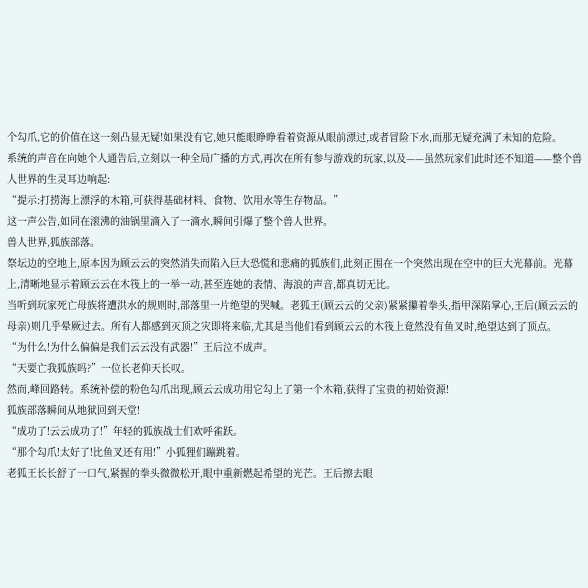个勾爪,它的价值在这一刻凸显无疑!如果没有它,她只能眼睁睁看着资源从眼前漂过,或者冒险下水,而那无疑充满了未知的危险。
系统的声音在向她个人通告后,立刻以一种全局广播的方式,再次在所有参与游戏的玩家,以及——虽然玩家们此时还不知道——整个兽人世界的生灵耳边响起:
“提示:打捞海上漂浮的木箱,可获得基础材料、食物、饮用水等生存物品。”
这一声公告,如同在滚沸的油锅里滴入了一滴水,瞬间引爆了整个兽人世界。
兽人世界,狐族部落。
祭坛边的空地上,原本因为顾云云的突然消失而陷入巨大恐慌和悲痛的狐族们,此刻正围在一个突然出现在空中的巨大光幕前。光幕上,清晰地显示着顾云云在木筏上的一举一动,甚至连她的表情、海浪的声音,都真切无比。
当听到玩家死亡母族将遭洪水的规则时,部落里一片绝望的哭喊。老狐王(顾云云的父亲)紧紧攥着拳头,指甲深陷掌心,王后(顾云云的母亲)则几乎晕厥过去。所有人都感到灭顶之灾即将来临,尤其是当他们看到顾云云的木筏上竟然没有鱼叉时,绝望达到了顶点。
“为什么!为什么偏偏是我们云云没有武器!”王后泣不成声。
“天要亡我狐族吗?”一位长老仰天长叹。
然而,峰回路转。系统补偿的粉色勾爪出现,顾云云成功用它勾上了第一个木箱,获得了宝贵的初始资源!
狐族部落瞬间从地狱回到天堂!
“成功了!云云成功了!”年轻的狐族战士们欢呼雀跃。
“那个勾爪!太好了!比鱼叉还有用!”小狐狸们蹦跳着。
老狐王长长舒了一口气,紧握的拳头微微松开,眼中重新燃起希望的光芒。王后擦去眼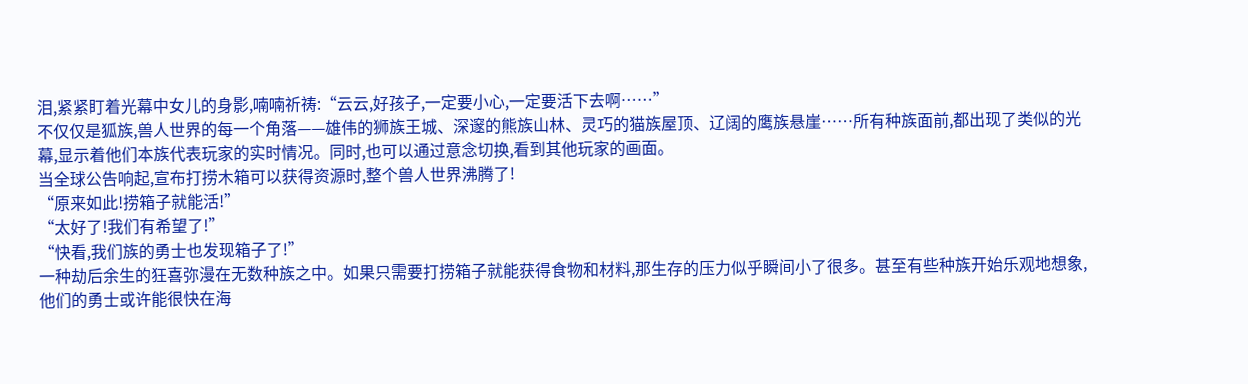泪,紧紧盯着光幕中女儿的身影,喃喃祈祷:“云云,好孩子,一定要小心,一定要活下去啊……”
不仅仅是狐族,兽人世界的每一个角落——雄伟的狮族王城、深邃的熊族山林、灵巧的猫族屋顶、辽阔的鹰族悬崖……所有种族面前,都出现了类似的光幕,显示着他们本族代表玩家的实时情况。同时,也可以通过意念切换,看到其他玩家的画面。
当全球公告响起,宣布打捞木箱可以获得资源时,整个兽人世界沸腾了!
“原来如此!捞箱子就能活!”
“太好了!我们有希望了!”
“快看,我们族的勇士也发现箱子了!”
一种劫后余生的狂喜弥漫在无数种族之中。如果只需要打捞箱子就能获得食物和材料,那生存的压力似乎瞬间小了很多。甚至有些种族开始乐观地想象,他们的勇士或许能很快在海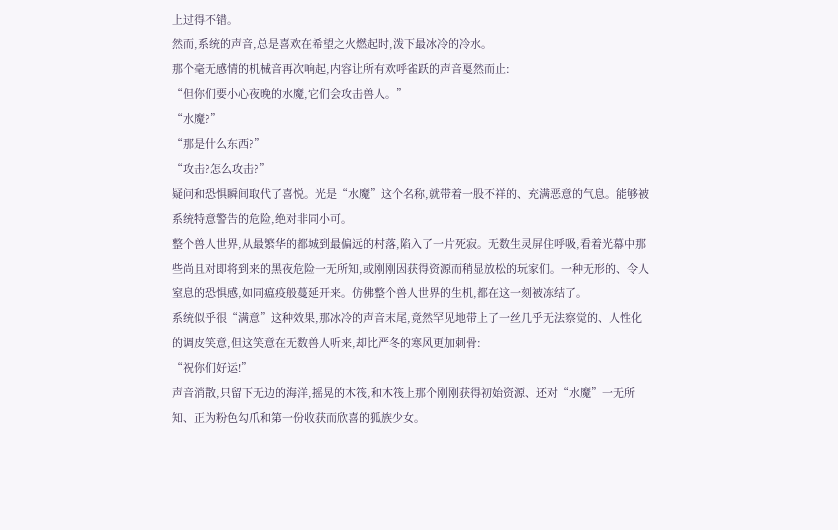上过得不错。
然而,系统的声音,总是喜欢在希望之火燃起时,泼下最冰冷的冷水。
那个毫无感情的机械音再次响起,内容让所有欢呼雀跃的声音戛然而止:
“但你们要小心夜晚的水魔,它们会攻击兽人。”
“水魔?”
“那是什么东西?”
“攻击?怎么攻击?”
疑问和恐惧瞬间取代了喜悦。光是“水魔”这个名称,就带着一股不祥的、充满恶意的气息。能够被系统特意警告的危险,绝对非同小可。
整个兽人世界,从最繁华的都城到最偏远的村落,陷入了一片死寂。无数生灵屏住呼吸,看着光幕中那些尚且对即将到来的黑夜危险一无所知,或刚刚因获得资源而稍显放松的玩家们。一种无形的、令人窒息的恐惧感,如同瘟疫般蔓延开来。仿佛整个兽人世界的生机,都在这一刻被冻结了。
系统似乎很“满意”这种效果,那冰冷的声音末尾,竟然罕见地带上了一丝几乎无法察觉的、人性化的调皮笑意,但这笑意在无数兽人听来,却比严冬的寒风更加刺骨:
“祝你们好运!”
声音消散,只留下无边的海洋,摇晃的木筏,和木筏上那个刚刚获得初始资源、还对“水魔”一无所知、正为粉色勾爪和第一份收获而欣喜的狐族少女。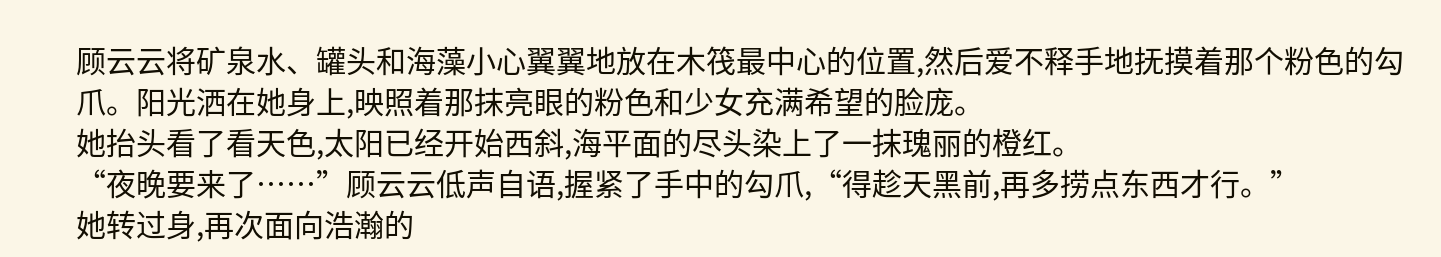顾云云将矿泉水、罐头和海藻小心翼翼地放在木筏最中心的位置,然后爱不释手地抚摸着那个粉色的勾爪。阳光洒在她身上,映照着那抹亮眼的粉色和少女充满希望的脸庞。
她抬头看了看天色,太阳已经开始西斜,海平面的尽头染上了一抹瑰丽的橙红。
“夜晚要来了……”顾云云低声自语,握紧了手中的勾爪,“得趁天黑前,再多捞点东西才行。”
她转过身,再次面向浩瀚的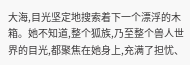大海,目光坚定地搜索着下一个漂浮的木箱。她不知道,整个狐族,乃至整个兽人世界的目光,都聚焦在她身上,充满了担忧、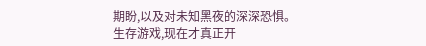期盼,以及对未知黑夜的深深恐惧。
生存游戏,现在才真正开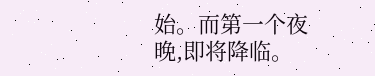始。而第一个夜晚,即将降临。